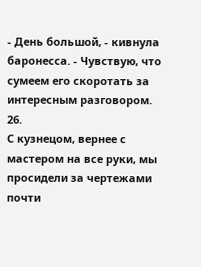- День большой, - кивнула баронесса. - Чувствую, что сумеем его скоротать за интересным разговором.
26.
С кузнецом, вернее с мастером на все руки, мы просидели за чертежами почти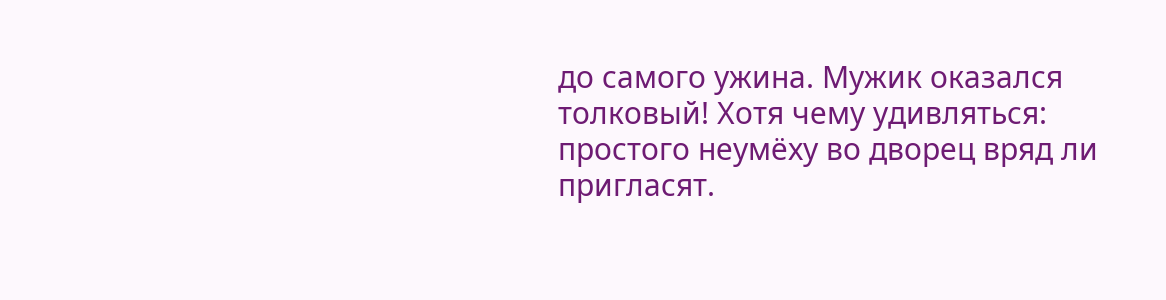до самого ужина. Мужик оказался толковый! Хотя чему удивляться: простого неумёху во дворец вряд ли пригласят.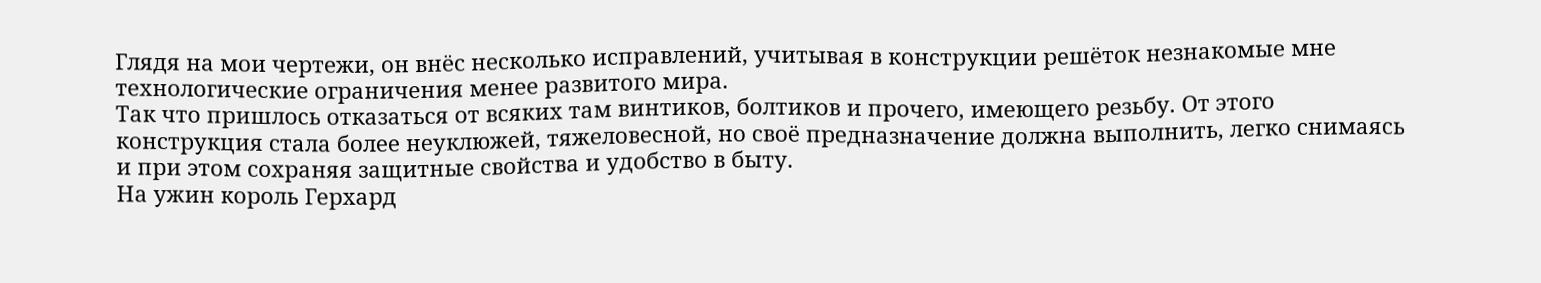Глядя на мои чертежи, он внёс несколько исправлений, учитывая в конструкции решёток незнакомые мне технологические ограничения менее развитого мира.
Так что пришлось отказаться от всяких там винтиков, болтиков и прочего, имеющего резьбу. От этого конструкция стала более неуклюжей, тяжеловесной, но своё предназначение должна выполнить, легко снимаясь и при этом сохраняя защитные свойства и удобство в быту.
На ужин король Герхард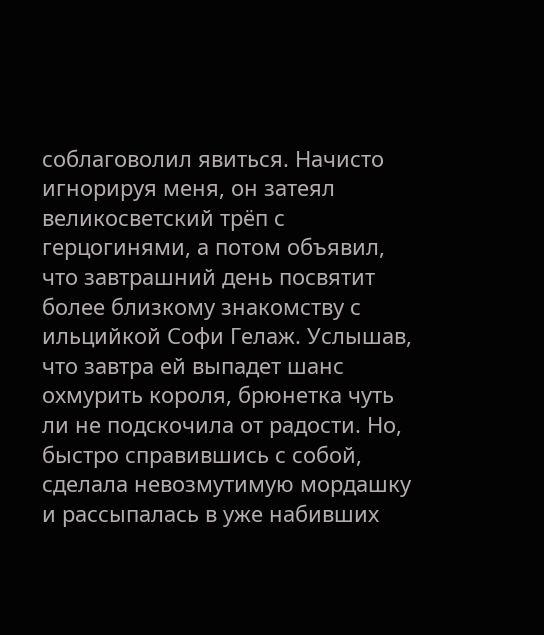соблаговолил явиться. Начисто игнорируя меня, он затеял великосветский трёп с герцогинями, а потом объявил, что завтрашний день посвятит более близкому знакомству с ильцийкой Софи Гелаж. Услышав, что завтра ей выпадет шанс охмурить короля, брюнетка чуть ли не подскочила от радости. Но, быстро справившись с собой, сделала невозмутимую мордашку и рассыпалась в уже набивших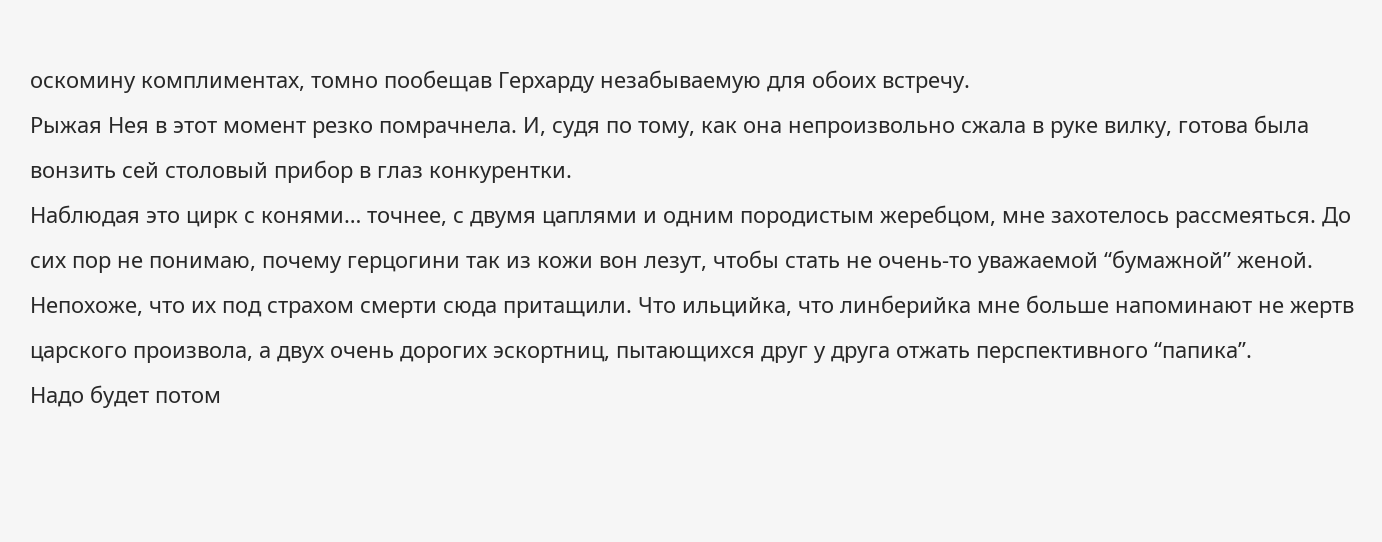оскомину комплиментах, томно пообещав Герхарду незабываемую для обоих встречу.
Рыжая Нея в этот момент резко помрачнела. И, судя по тому, как она непроизвольно сжала в руке вилку, готова была вонзить сей столовый прибор в глаз конкурентки.
Наблюдая это цирк с конями… точнее, с двумя цаплями и одним породистым жеребцом, мне захотелось рассмеяться. До сих пор не понимаю, почему герцогини так из кожи вон лезут, чтобы стать не очень-то уважаемой “бумажной” женой. Непохоже, что их под страхом смерти сюда притащили. Что ильцийка, что линберийка мне больше напоминают не жертв царского произвола, а двух очень дорогих эскортниц, пытающихся друг у друга отжать перспективного “папика”.
Надо будет потом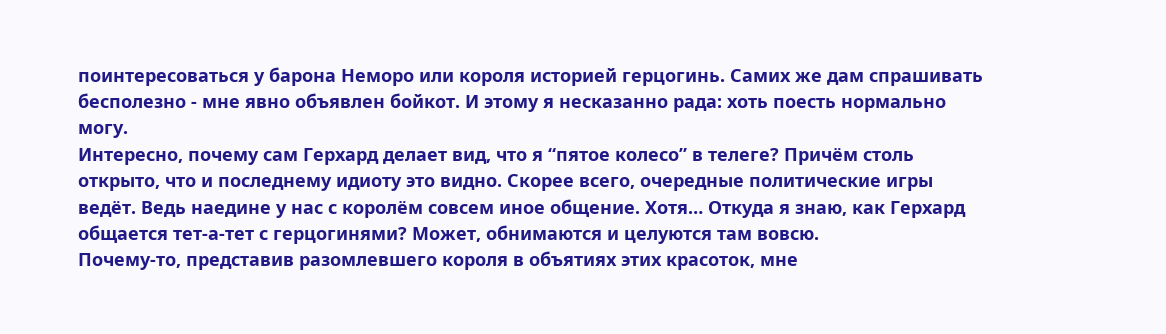поинтересоваться у барона Неморо или короля историей герцогинь. Самих же дам спрашивать бесполезно - мне явно объявлен бойкот. И этому я несказанно рада: хоть поесть нормально могу.
Интересно, почему сам Герхард делает вид, что я “пятое колесо” в телеге? Причём столь открыто, что и последнему идиоту это видно. Скорее всего, очередные политические игры ведёт. Ведь наедине у нас с королём совсем иное общение. Хотя… Откуда я знаю, как Герхард общается тет-а-тет с герцогинями? Может, обнимаются и целуются там вовсю.
Почему-то, представив разомлевшего короля в объятиях этих красоток, мне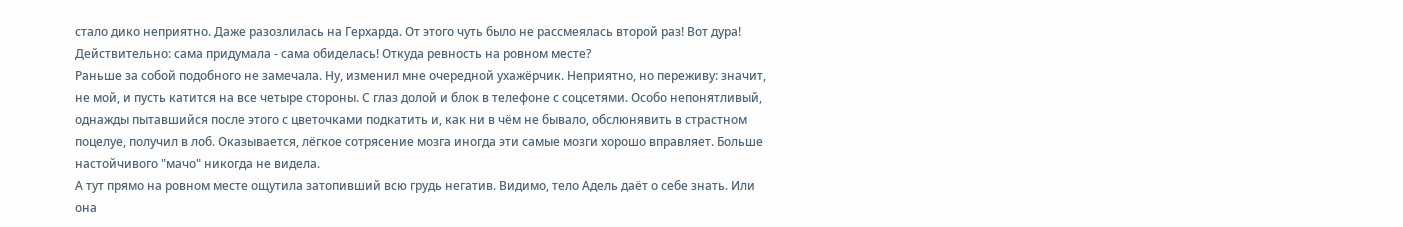стало дико неприятно. Даже разозлилась на Герхарда. От этого чуть было не рассмеялась второй раз! Вот дура! Действительно: сама придумала - сама обиделась! Откуда ревность на ровном месте?
Раньше за собой подобного не замечала. Ну, изменил мне очередной ухажёрчик. Неприятно, но переживу: значит, не мой, и пусть катится на все четыре стороны. С глаз долой и блок в телефоне с соцсетями. Особо непонятливый, однажды пытавшийся после этого с цветочками подкатить и, как ни в чём не бывало, обслюнявить в страстном поцелуе, получил в лоб. Оказывается, лёгкое сотрясение мозга иногда эти самые мозги хорошо вправляет. Больше настойчивого "мачо" никогда не видела.
А тут прямо на ровном месте ощутила затопивший всю грудь негатив. Видимо, тело Адель даёт о себе знать. Или она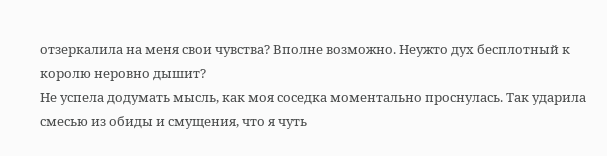отзеркалила на меня свои чувства? Вполне возможно. Неужто дух бесплотный к королю неровно дышит?
Не успела додумать мысль, как моя соседка моментально проснулась. Так ударила смесью из обиды и смущения, что я чуть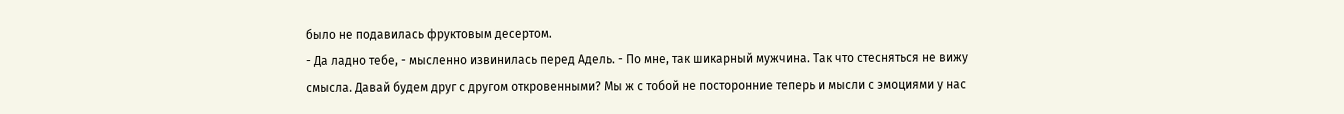было не подавилась фруктовым десертом.
- Да ладно тебе, - мысленно извинилась перед Адель. - По мне, так шикарный мужчина. Так что стесняться не вижу смысла. Давай будем друг с другом откровенными? Мы ж с тобой не посторонние теперь и мысли с эмоциями у нас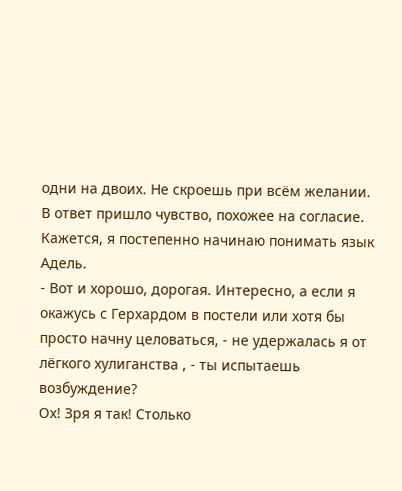одни на двоих. Не скроешь при всём желании.
В ответ пришло чувство, похожее на согласие. Кажется, я постепенно начинаю понимать язык Адель.
- Вот и хорошо, дорогая. Интересно, а если я окажусь с Герхардом в постели или хотя бы просто начну целоваться, - не удержалась я от лёгкого хулиганства , - ты испытаешь возбуждение?
Ох! Зря я так! Столько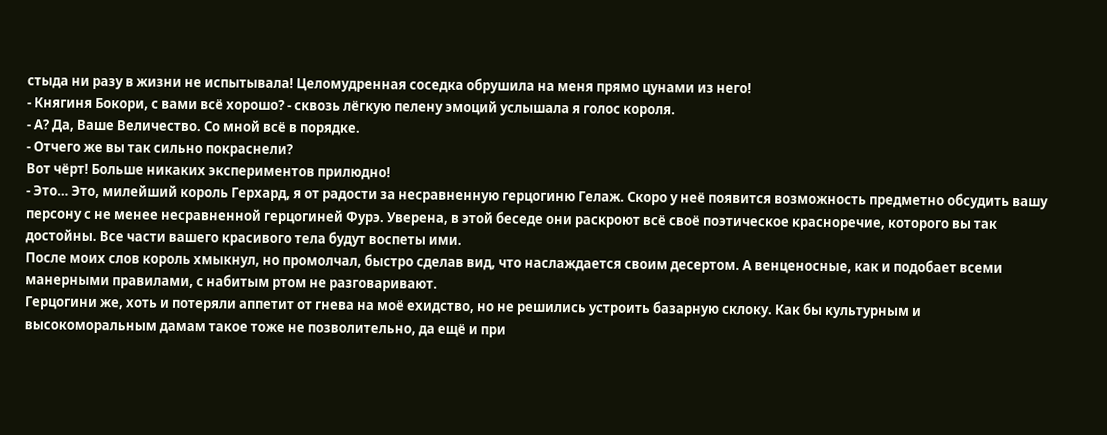стыда ни разу в жизни не испытывала! Целомудренная соседка обрушила на меня прямо цунами из него!
- Княгиня Бокори, с вами всё хорошо? - сквозь лёгкую пелену эмоций услышала я голос короля.
- А? Да, Ваше Величество. Со мной всё в порядке.
- Отчего же вы так сильно покраснели?
Вот чёрт! Больше никаких экспериментов прилюдно!
- Это… Это, милейший король Герхард, я от радости за несравненную герцогиню Гелаж. Скоро у неё появится возможность предметно обсудить вашу персону с не менее несравненной герцогиней Фурэ. Уверена, в этой беседе они раскроют всё своё поэтическое красноречие, которого вы так достойны. Все части вашего красивого тела будут воспеты ими.
После моих слов король хмыкнул, но промолчал, быстро сделав вид, что наслаждается своим десертом. А венценосные, как и подобает всеми манерными правилами, с набитым ртом не разговаривают.
Герцогини же, хоть и потеряли аппетит от гнева на моё ехидство, но не решились устроить базарную склоку. Как бы культурным и высокоморальным дамам такое тоже не позволительно, да ещё и при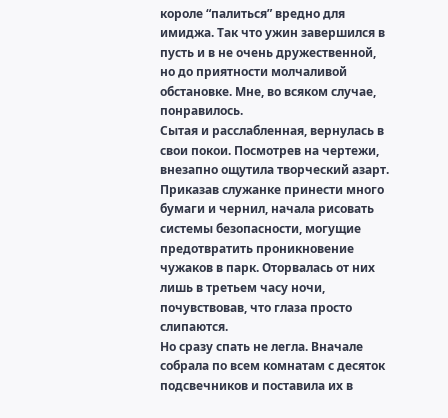короле “палиться” вредно для имиджа. Так что ужин завершился в пусть и в не очень дружественной, но до приятности молчаливой обстановке. Мне, во всяком случае, понравилось.
Сытая и расслабленная, вернулась в свои покои. Посмотрев на чертежи, внезапно ощутила творческий азарт. Приказав служанке принести много бумаги и чернил, начала рисовать системы безопасности, могущие предотвратить проникновение чужаков в парк. Оторвалась от них лишь в третьем часу ночи, почувствовав, что глаза просто слипаются.
Но сразу спать не легла. Вначале собрала по всем комнатам с десяток подсвечников и поставила их в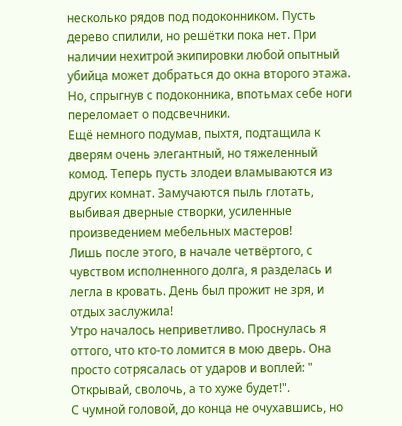несколько рядов под подоконником. Пусть дерево спилили, но решётки пока нет. При наличии нехитрой экипировки любой опытный убийца может добраться до окна второго этажа. Но, спрыгнув с подоконника, впотьмах себе ноги переломает о подсвечники.
Ещё немного подумав, пыхтя, подтащила к дверям очень элегантный, но тяжеленный комод. Теперь пусть злодеи вламываются из других комнат. Замучаются пыль глотать, выбивая дверные створки, усиленные произведением мебельных мастеров!
Лишь после этого, в начале четвёртого, с чувством исполненного долга, я разделась и легла в кровать. День был прожит не зря, и отдых заслужила!
Утро началось неприветливо. Проснулась я оттого, что кто-то ломится в мою дверь. Она просто сотрясалась от ударов и воплей: " Открывай, сволочь, а то хуже будет!".
С чумной головой, до конца не очухавшись, но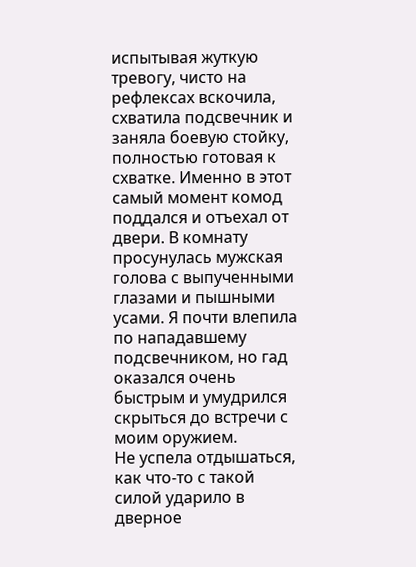испытывая жуткую тревогу, чисто на рефлексах вскочила, схватила подсвечник и заняла боевую стойку, полностью готовая к схватке. Именно в этот самый момент комод поддался и отъехал от двери. В комнату просунулась мужская голова с выпученными глазами и пышными усами. Я почти влепила по нападавшему подсвечником, но гад оказался очень быстрым и умудрился скрыться до встречи с моим оружием.
Не успела отдышаться, как что-то с такой силой ударило в дверное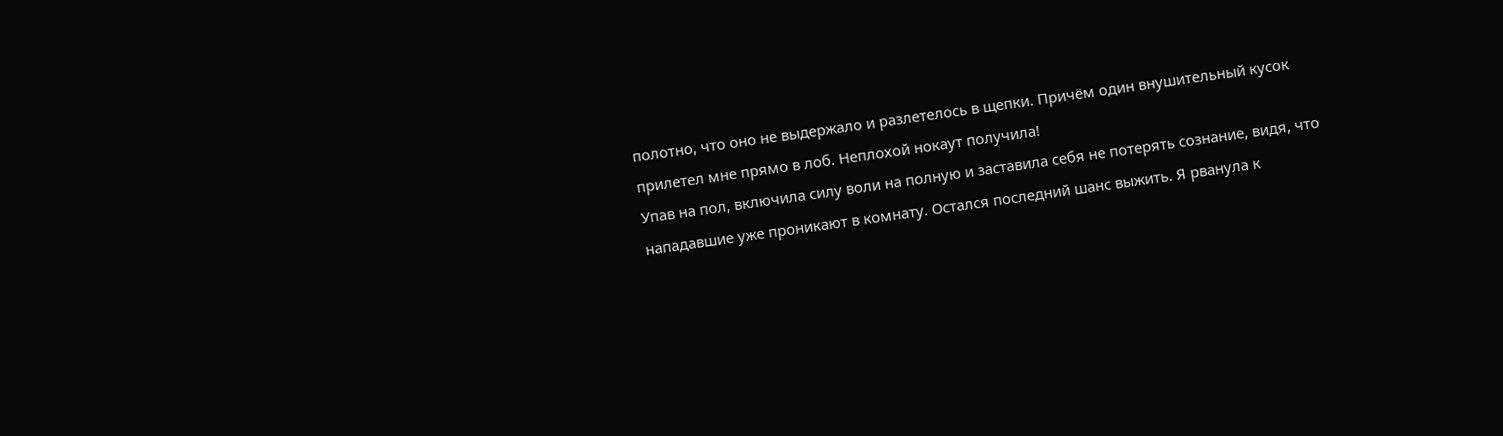полотно, что оно не выдержало и разлетелось в щепки. Причём один внушительный кусок прилетел мне прямо в лоб. Неплохой нокаут получила!
Упав на пол, включила силу воли на полную и заставила себя не потерять сознание, видя, что нападавшие уже проникают в комнату. Остался последний шанс выжить. Я рванула к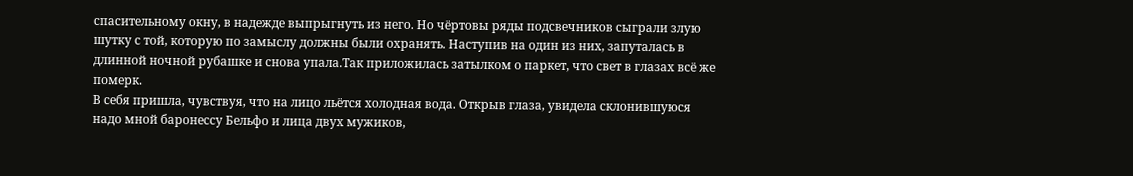спасительному окну, в надежде выпрыгнуть из него. Но чёртовы ряды подсвечников сыграли злую шутку с той, которую по замыслу должны были охранять. Наступив на один из них, запуталась в длинной ночной рубашке и снова упала.Так приложилась затылком о паркет, что свет в глазах всё же померк.
В себя пришла, чувствуя, что на лицо льётся холодная вода. Открыв глаза, увидела склонившуюся надо мной баронессу Бельфо и лица двух мужиков,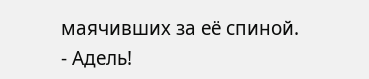маячивших за её спиной.
- Адель!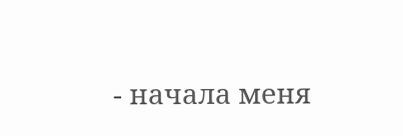- начала меня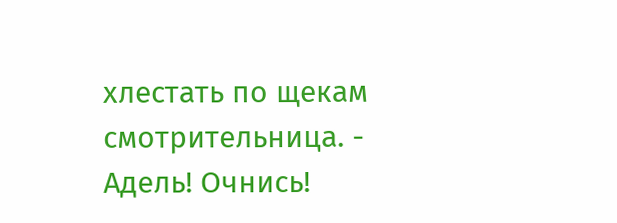хлестать по щекам смотрительница. - Адель! Очнись!